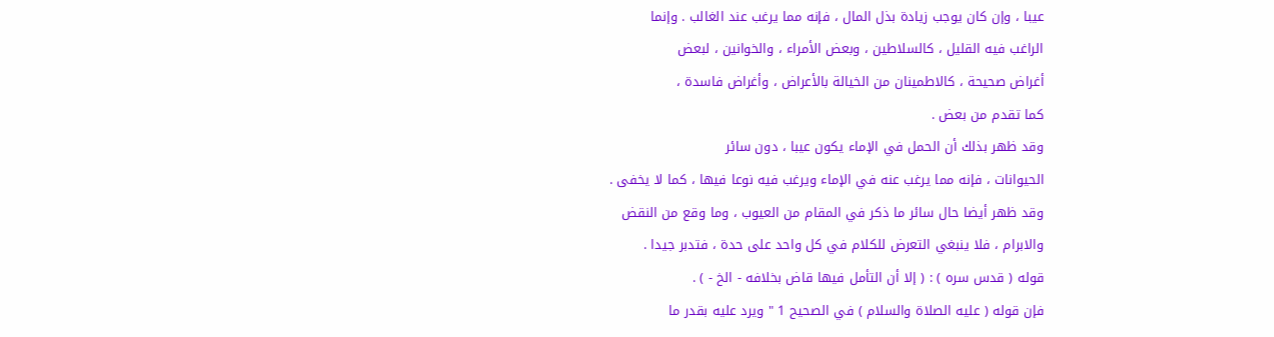عيبا ، وإن كان يوجب زيادة بذل المال ، فإنه مما يرغب عند الغالب . وإنما
الراغب فيه القليل ، كالسلاطين ، وبعض الأمراء ، والخوانين ، لبعض
أغراض صحيحة ، كالاطمينان من الخيالة بالأعراض ، وأغراض فاسدة ،
كما تقدم من بعض .
وقد ظهر بذلك أن الحمل في الإماء يكون عيبا ، دون سائر
الحيوانات ، فإنه مما يرغب عنه في الإماء ويرغب فيه نوعا فيها ، كما لا يخفى .
وقد ظهر أيضا حال سائر ما ذكر في المقام من العيوب ، وما وقع من النقض
والابرام ، فلا ينبغي التعرض للكلام في كل واحد على حدة ، فتدبر جيدا .
قوله ( قدس سره ) : ( إلا أن التأمل فيها قاض بخلافه - الخ - ) .
فإن قوله ( عليه الصلاة والسلام ) في الصحيح 1 " ويرد عليه بقدر ما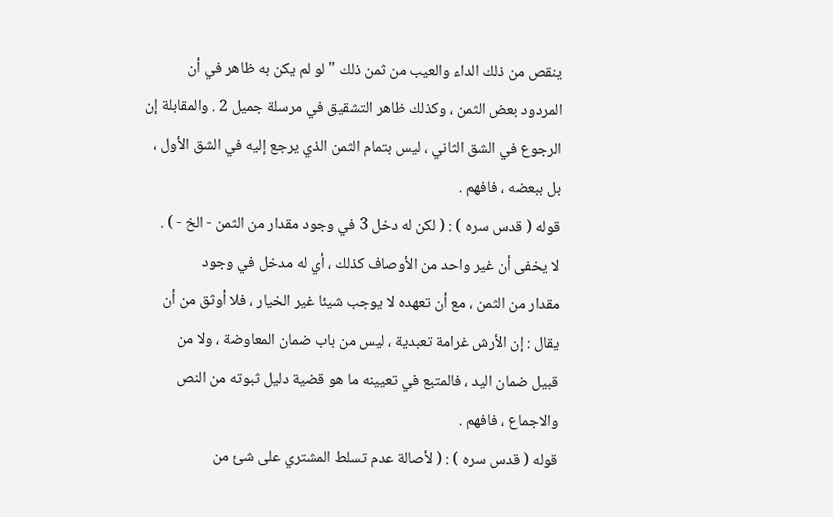ينقص من ذلك الداء والعيب من ثمن ذلك " لو لم يكن به ظاهر في أن
المردود بعض الثمن ، وكذلك ظاهر التشقيق في مرسلة جميل 2 . والمقابلة إن
الرجوع في الشق الثاني ، ليس بتمام الثمن الذي يرجع إليه في الشق الأول ،
بل ببعضه ، فافهم .
قوله ( قدس سره ) : ( لكن له دخل 3 في وجود مقدار من الثمن - الخ - ) .
لا يخفى أن غير واحد من الأوصاف كذلك ، أي له مدخل في وجود
مقدار من الثمن ، مع أن تعهده لا يوجب شيئا غير الخيار ، فلا أوثق من أن
يقال : إن الأرش غرامة تعبدية ، ليس من باب ضمان المعاوضة ، ولا من
قبيل ضمان اليد ، فالمتبع في تعيينه ما هو قضية دليل ثبوته من النص
والاجماع ، فافهم .
قوله ( قدس سره ) : ( لأصالة عدم تسلط المشتري على شئ من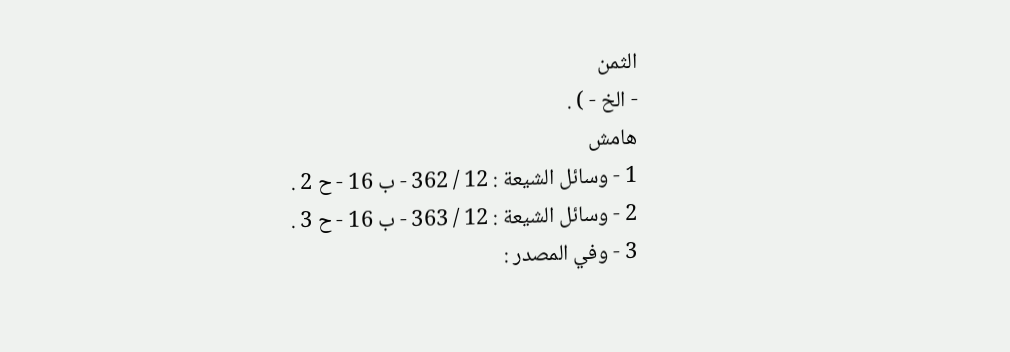الثمن
- الخ - ) .
هامش
1 - وسائل الشيعة : 12 / 362 - ب 16 - ح 2 .
2 - وسائل الشيعة : 12 / 363 - ب 16 - ح 3 .
3 - وفي المصدر :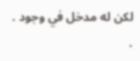لكن له مدخل في وجود . .